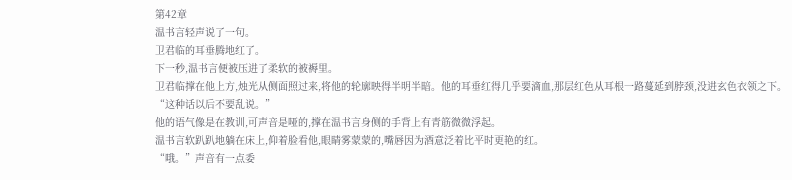第42章
温书言轻声说了一句。
卫君临的耳垂腾地红了。
下一秒,温书言便被压进了柔软的被褥里。
卫君临撑在他上方,烛光从侧面照过来,将他的轮廓映得半明半暗。他的耳垂红得几乎要滴血,那层红色从耳根一路蔓延到脖颈,没进玄色衣领之下。
“这种话以后不要乱说。”
他的语气像是在教训,可声音是哑的,撑在温书言身侧的手背上有青筋微微浮起。
温书言软趴趴地躺在床上,仰着脸看他,眼睛雾蒙蒙的,嘴唇因为酒意泛着比平时更艳的红。
“哦。”声音有一点委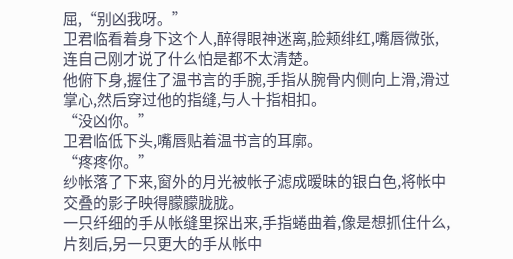屈,“别凶我呀。”
卫君临看着身下这个人,醉得眼神迷离,脸颊绯红,嘴唇微张,连自己刚才说了什么怕是都不太清楚。
他俯下身,握住了温书言的手腕,手指从腕骨内侧向上滑,滑过掌心,然后穿过他的指缝,与人十指相扣。
“没凶你。”
卫君临低下头,嘴唇贴着温书言的耳廓。
“疼疼你。”
纱帐落了下来,窗外的月光被帐子滤成暧昧的银白色,将帐中交叠的影子映得朦朦胧胧。
一只纤细的手从帐缝里探出来,手指蜷曲着,像是想抓住什么,片刻后,另一只更大的手从帐中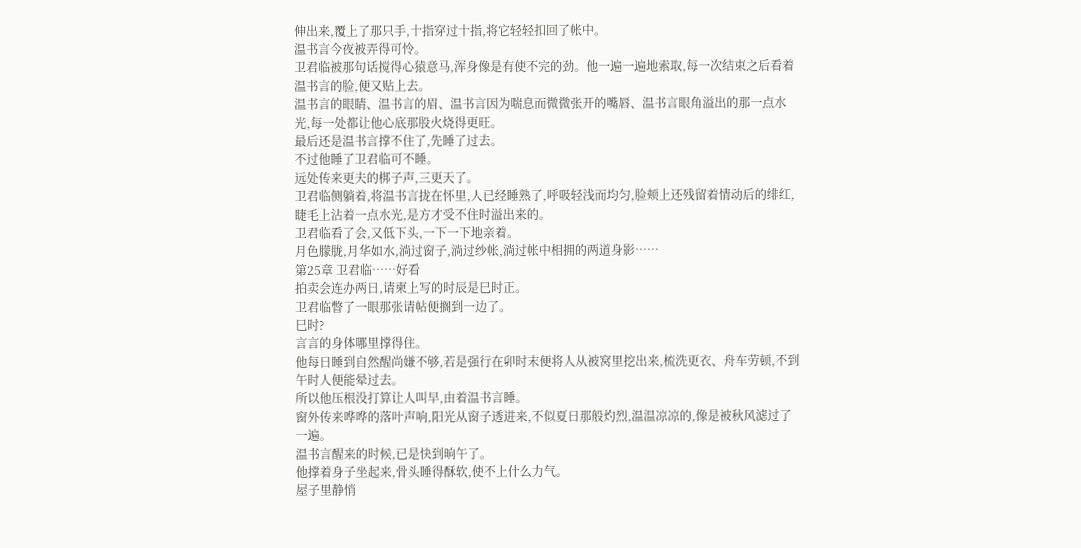伸出来,覆上了那只手,十指穿过十指,将它轻轻扣回了帐中。
温书言今夜被弄得可怜。
卫君临被那句话搅得心猿意马,浑身像是有使不完的劲。他一遍一遍地索取,每一次结束之后看着温书言的脸,便又贴上去。
温书言的眼睛、温书言的眉、温书言因为喘息而微微张开的嘴唇、温书言眼角溢出的那一点水光,每一处都让他心底那股火烧得更旺。
最后还是温书言撑不住了,先睡了过去。
不过他睡了卫君临可不睡。
远处传来更夫的梆子声,三更天了。
卫君临侧躺着,将温书言拢在怀里,人已经睡熟了,呼吸轻浅而均匀,脸颊上还残留着情动后的绯红,睫毛上沾着一点水光,是方才受不住时溢出来的。
卫君临看了会,又低下头,一下一下地亲着。
月色朦胧,月华如水,淌过窗子,淌过纱帐,淌过帐中相拥的两道身影……
第25章 卫君临……好看
拍卖会连办两日,请柬上写的时辰是巳时正。
卫君临瞥了一眼那张请帖便搁到一边了。
巳时?
言言的身体哪里撑得住。
他每日睡到自然醒尚嫌不够,若是强行在卯时末便将人从被窝里挖出来,梳洗更衣、舟车劳顿,不到午时人便能晕过去。
所以他压根没打算让人叫早,由着温书言睡。
窗外传来哗哗的落叶声响,阳光从窗子透进来,不似夏日那般灼烈,温温凉凉的,像是被秋风滤过了一遍。
温书言醒来的时候,已是快到晌午了。
他撑着身子坐起来,骨头睡得酥软,使不上什么力气。
屋子里静悄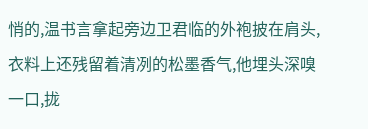悄的,温书言拿起旁边卫君临的外袍披在肩头,衣料上还残留着清冽的松墨香气,他埋头深嗅一口,拢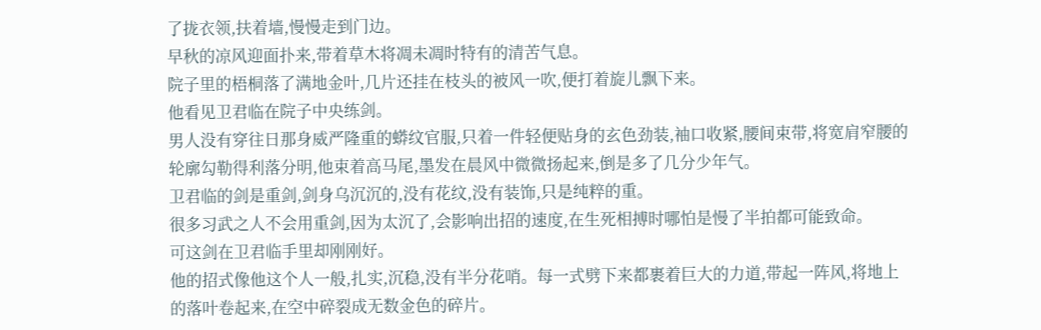了拢衣领,扶着墙,慢慢走到门边。
早秋的凉风迎面扑来,带着草木将凋未凋时特有的清苦气息。
院子里的梧桐落了满地金叶,几片还挂在枝头的被风一吹,便打着旋儿飘下来。
他看见卫君临在院子中央练剑。
男人没有穿往日那身威严隆重的蟒纹官服,只着一件轻便贴身的玄色劲装,袖口收紧,腰间束带,将宽肩窄腰的轮廓勾勒得利落分明,他束着高马尾,墨发在晨风中微微扬起来,倒是多了几分少年气。
卫君临的剑是重剑,剑身乌沉沉的,没有花纹,没有装饰,只是纯粹的重。
很多习武之人不会用重剑,因为太沉了,会影响出招的速度,在生死相搏时哪怕是慢了半拍都可能致命。
可这剑在卫君临手里却刚刚好。
他的招式像他这个人一般,扎实,沉稳,没有半分花哨。每一式劈下来都裹着巨大的力道,带起一阵风,将地上的落叶卷起来,在空中碎裂成无数金色的碎片。